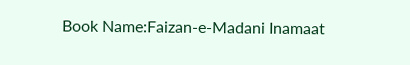Book Name:Faizan-e-Madani Inamaat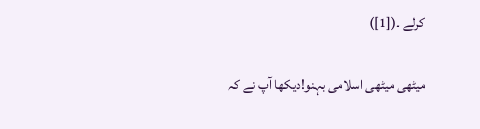کرلے ۔([1])

میٹھی میٹھی اسلامی بہنو!دیکھا آپ نے کہ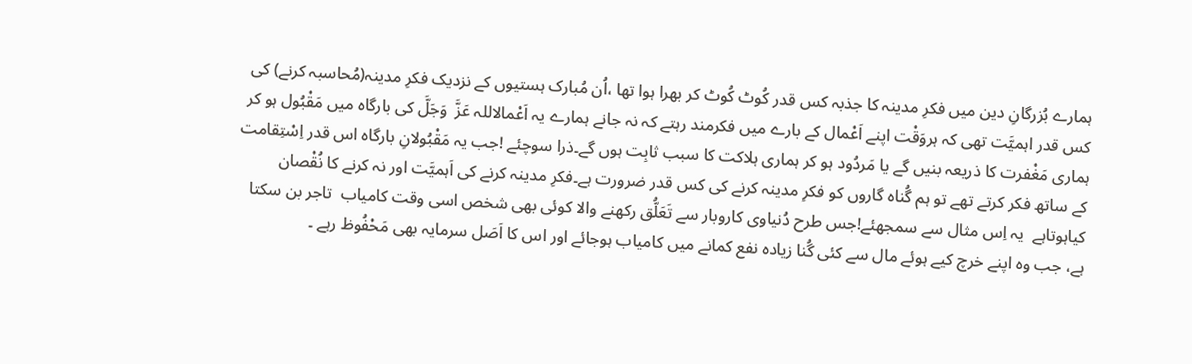ہمارے بُزرگانِ دین میں فکرِ مدینہ کا جذبہ کس قدر کُوٹ کُوٹ کر بھرا ہوا تھا ،اُن مُبارک ہستیوں کے نزدیک فکرِ مدینہ(مُحاسبہ کرنے) کی کس قدر اہمیَّت تھی کہ ہروَقْت اپنے اَعْمال کے بارے میں فکرمند رہتے کہ نہ جانے ہمارے یہ اَعْمالاللہ عَزَّ  وَجَلَّ کی بارگاہ میں مَقْبُول ہو کر ہماری مَغْفرت کا ذریعہ بنیں گے یا مَردُود ہو کر ہماری ہلاکت کا سبب ثابِت ہوں گے۔ذرا سوچئے !جب یہ مَقْبُولانِ بارگاہ اس قدر اِسْتِقامت کے ساتھ فکر کرتے تھے تو ہم گُناہ گاروں کو فکرِ مدینہ کرنے کی کس قدر ضرورت ہے۔فکرِ مدینہ کرنے کی اَہمیَّت اور نہ کرنے کا نُقْصان کیاہوتاہے  یہ اِس مثال سے سمجھئے!جس طرح دُنیاوی کاروبار سے تَعَلُّق رکھنے والا کوئی بھی شخص اسی وقت کامیاب  تاجر بن سکتا ہے، جب وہ اپنے خرچ کیے ہوئے مال سے کئی گُنا زیادہ نفع کمانے میں کامیاب ہوجائے اور اس کا اَصَل سرمایہ بھی مَحْفُوظ رہے ۔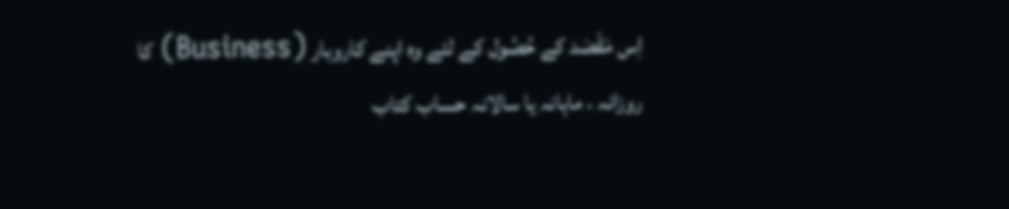اِس مَقْصَد کے حُصُول کے لئے وہ اپنے کاروبار (Business) كا روزانہ ، ماہانہ یا سالانہ حساب کتاب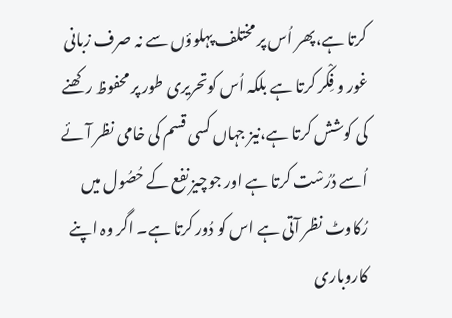کرتا ہے،پھر اُس پر مختلف پہلوؤں سے نہ صرف زبانی غور و فِکْر کرتا ہے بلکہ اُس کوتحریری طور پر محفوظ رکھنے  کی کوشش کرتا ہے،نیز جہاں کسی قسم کی خامی نظر آئے اُسے دُرُسْت کرتا ہے اور جوچیز نفع کے حُصُول میں رُکاوٹ نظر آتی ہے اس کو دُور کرتا ہے۔ اگر وہ اپنے کاروباری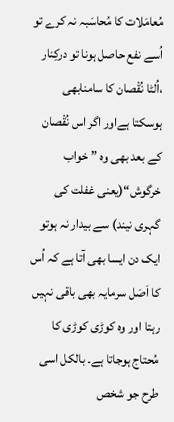مُعامَلات کا مُحاسَبہ نہ کرے تو اُسے نفع حاصل ہونا تو درکِنار ،اُلٹا نُقْصان کا سامنابھی ہوسکتا ہےاور اگر اس نُقْصان کے بعد بھی وہ ”خواب خرگوش“(یعنی غفلت کی گہری نیند) سے بیدار نہ ہوتو ایک دن ایسا بھی آتا ہے کہ اُس کا اَصَل سرمایہ بھی باقی نہیں رہتا اور وہ کوڑی کوڑی کا مُحتاج ہوجاتا ہے۔ بالکل اسی طرح جو شخص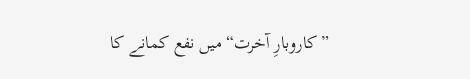”کاروبارِ آخرت“میں نفع کمانے کا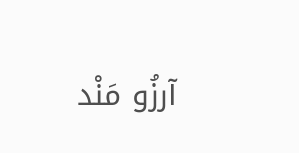آرزُو مَنْد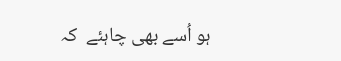ہو اُسے بھی چاہئے  کہ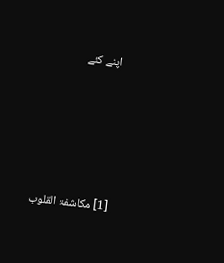اپنے کئے






[1] مکاشفۃ القلوب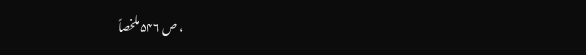، ص ۵۴۶ملخصاً